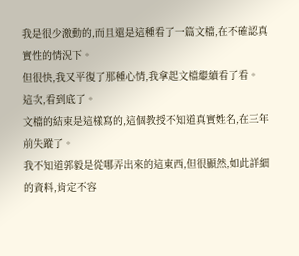我是很少激動的,而且還是這種看了一篇文檔,在不確認真實性的情況下。
但很快,我又平復了那種心情,我拿起文檔繼續看了看。
這次,看到底了。
文檔的結束是這樣寫的,這個教授不知道真實姓名,在三年前失蹤了。
我不知道郭毅是從哪弄出來的這東西,但很顯然,如此詳細的資料,肯定不容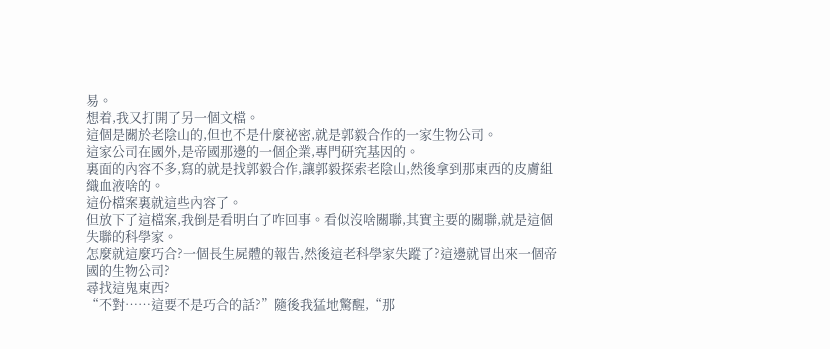易。
想着,我又打開了另一個文檔。
這個是關於老陰山的,但也不是什麼祕密,就是郭毅合作的一家生物公司。
這家公司在國外,是帝國那邊的一個企業,專門研究基因的。
裏面的內容不多,寫的就是找郭毅合作,讓郭毅探索老陰山,然後拿到那東西的皮膚組織血液啥的。
這份檔案裏就這些內容了。
但放下了這檔案,我倒是看明白了咋回事。看似沒啥關聯,其實主要的關聯,就是這個失聯的科學家。
怎麼就這麼巧合?一個長生屍體的報告,然後這老科學家失蹤了?這邊就冒出來一個帝國的生物公司?
尋找這鬼東西?
“不對……這要不是巧合的話?”隨後我猛地驚醒,“那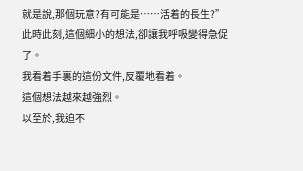就是說,那個玩意?有可能是……活着的長生?”
此時此刻,這個細小的想法,卻讓我呼吸變得急促了。
我看着手裏的這份文件,反覆地看着。
這個想法越來越強烈。
以至於,我迫不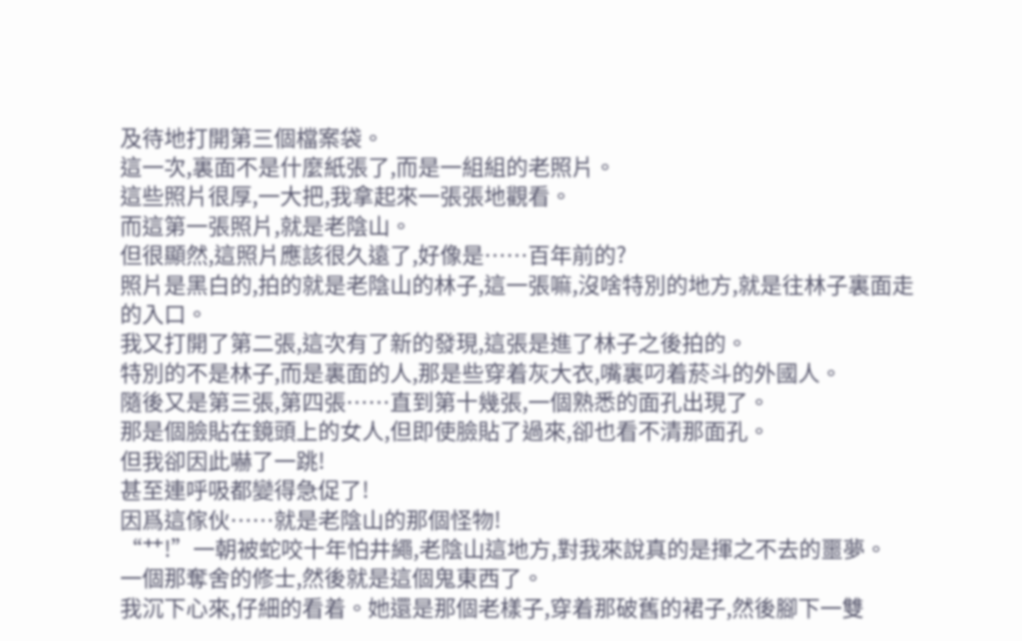及待地打開第三個檔案袋。
這一次,裏面不是什麼紙張了,而是一組組的老照片。
這些照片很厚,一大把,我拿起來一張張地觀看。
而這第一張照片,就是老陰山。
但很顯然,這照片應該很久遠了,好像是……百年前的?
照片是黑白的,拍的就是老陰山的林子,這一張嘛,沒啥特別的地方,就是往林子裏面走的入口。
我又打開了第二張,這次有了新的發現,這張是進了林子之後拍的。
特別的不是林子,而是裏面的人,那是些穿着灰大衣,嘴裏叼着菸斗的外國人。
隨後又是第三張,第四張……直到第十幾張,一個熟悉的面孔出現了。
那是個臉貼在鏡頭上的女人,但即使臉貼了過來,卻也看不清那面孔。
但我卻因此嚇了一跳!
甚至連呼吸都變得急促了!
因爲這傢伙……就是老陰山的那個怪物!
“艹!”一朝被蛇咬十年怕井繩,老陰山這地方,對我來說真的是揮之不去的噩夢。
一個那奪舍的修士,然後就是這個鬼東西了。
我沉下心來,仔細的看着。她還是那個老樣子,穿着那破舊的裙子,然後腳下一雙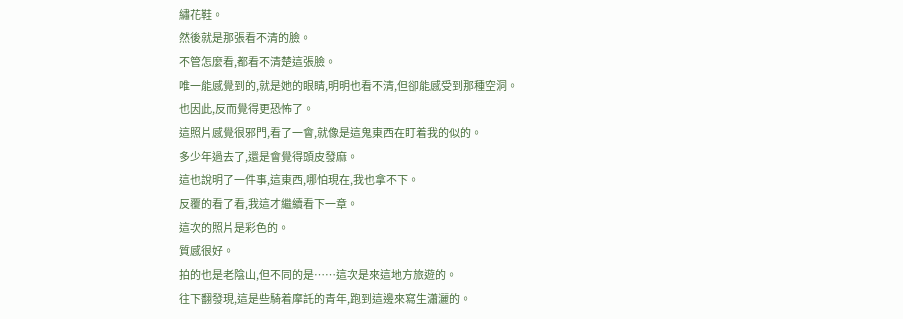繡花鞋。
然後就是那張看不清的臉。
不管怎麼看,都看不清楚這張臉。
唯一能感覺到的,就是她的眼睛,明明也看不清,但卻能感受到那種空洞。
也因此,反而覺得更恐怖了。
這照片感覺很邪門,看了一會,就像是這鬼東西在盯着我的似的。
多少年過去了,還是會覺得頭皮發麻。
這也說明了一件事,這東西,哪怕現在,我也拿不下。
反覆的看了看,我這才繼續看下一章。
這次的照片是彩色的。
質感很好。
拍的也是老陰山,但不同的是……這次是來這地方旅遊的。
往下翻發現,這是些騎着摩託的青年,跑到這邊來寫生瀟灑的。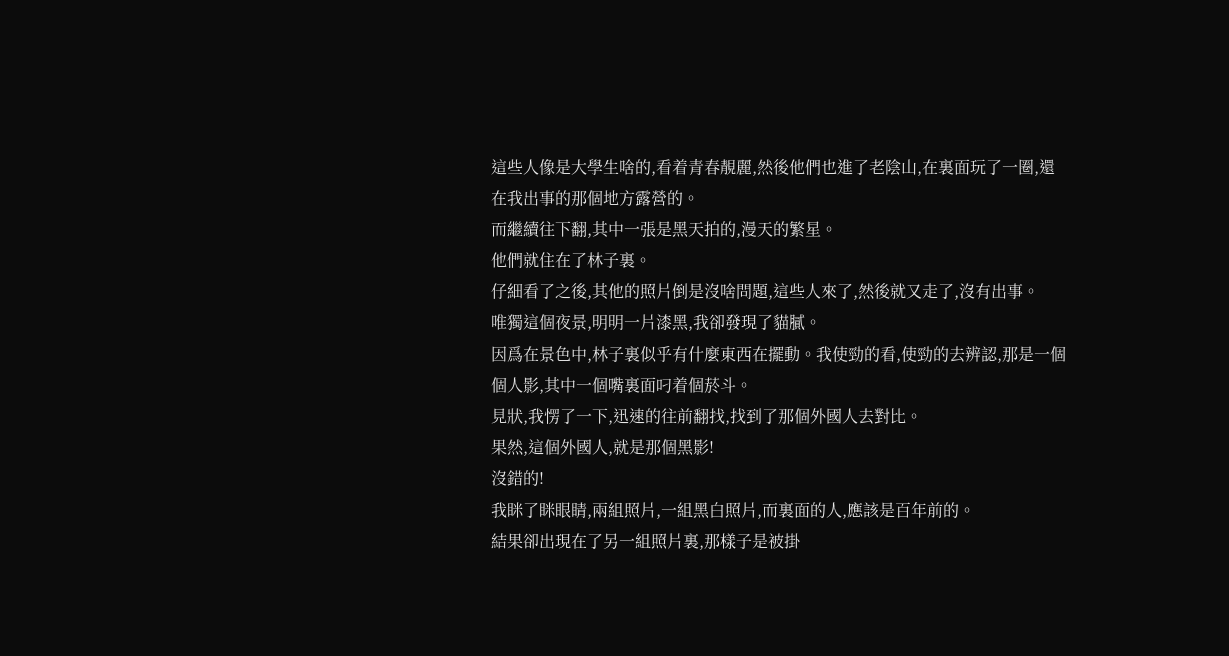這些人像是大學生啥的,看着青春靚麗,然後他們也進了老陰山,在裏面玩了一圈,還在我出事的那個地方露營的。
而繼續往下翻,其中一張是黑天拍的,漫天的繁星。
他們就住在了林子裏。
仔細看了之後,其他的照片倒是沒啥問題,這些人來了,然後就又走了,沒有出事。
唯獨這個夜景,明明一片漆黑,我卻發現了貓膩。
因爲在景色中,林子裏似乎有什麼東西在擺動。我使勁的看,使勁的去辨認,那是一個個人影,其中一個嘴裏面叼着個菸斗。
見狀,我愣了一下,迅速的往前翻找,找到了那個外國人去對比。
果然,這個外國人,就是那個黑影!
沒錯的!
我眯了眯眼睛,兩組照片,一組黑白照片,而裏面的人,應該是百年前的。
結果卻出現在了另一組照片裏,那樣子是被掛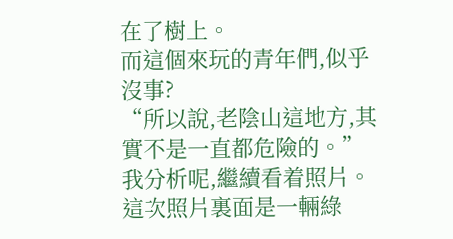在了樹上。
而這個來玩的青年們,似乎沒事?
“所以說,老陰山這地方,其實不是一直都危險的。”我分析呢,繼續看着照片。
這次照片裏面是一輛綠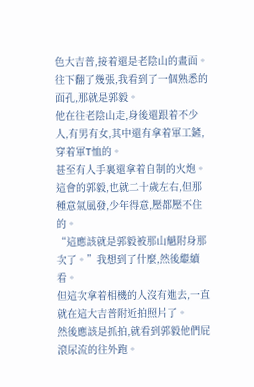色大吉普,接着還是老陰山的畫面。
往下翻了幾張,我看到了一個熟悉的面孔,那就是郭毅。
他在往老陰山走,身後還跟着不少人,有男有女,其中還有拿着軍工鏟,穿着軍T恤的。
甚至有人手裏還拿着自制的火炮。
這會的郭毅,也就二十歲左右,但那種意氣風發,少年得意,壓都壓不住的。
“這應該就是郭毅被那山魈附身那次了。”我想到了什麼,然後繼續看。
但這次拿着相機的人沒有進去,一直就在這大吉普附近拍照片了。
然後應該是抓拍,就看到郭毅他們屁滾尿流的往外跑。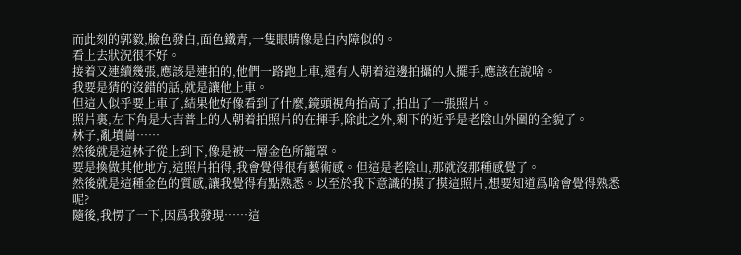而此刻的郭毅,臉色發白,面色鐵青,一隻眼睛像是白內障似的。
看上去狀況很不好。
接着又連續幾張,應該是連拍的,他們一路跑上車,還有人朝着這邊拍攝的人擺手,應該在說啥。
我要是猜的沒錯的話,就是讓他上車。
但這人似乎要上車了,結果他好像看到了什麼,鏡頭視角抬高了,拍出了一張照片。
照片裏,左下角是大吉普上的人朝着拍照片的在揮手,除此之外,剩下的近乎是老陰山外圍的全貌了。
林子,亂墳崗……
然後就是這林子從上到下,像是被一層金色所籠罩。
要是換做其他地方,這照片拍得,我會覺得很有藝術感。但這是老陰山,那就沒那種感覺了。
然後就是這種金色的質感,讓我覺得有點熟悉。以至於我下意識的摸了摸這照片,想要知道爲啥會覺得熟悉呢?
隨後,我愣了一下,因爲我發現……這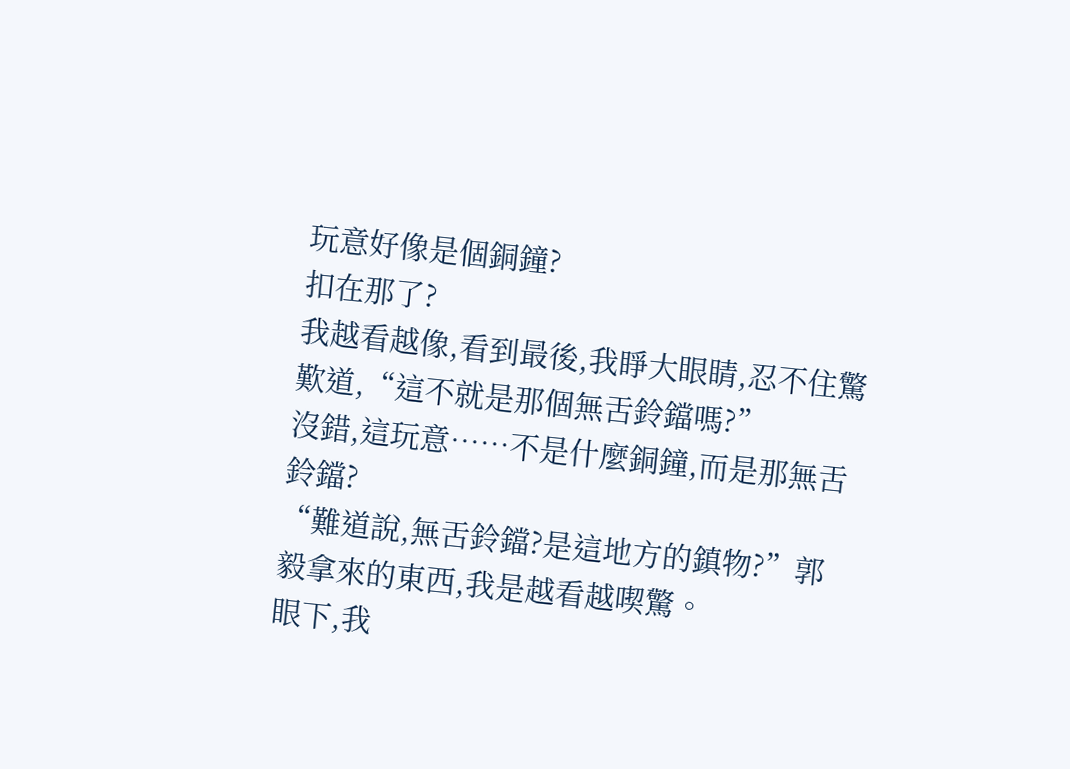玩意好像是個銅鐘?
扣在那了?
我越看越像,看到最後,我睜大眼睛,忍不住驚歎道,“這不就是那個無舌鈴鐺嗎?”
沒錯,這玩意……不是什麼銅鐘,而是那無舌鈴鐺?
“難道說,無舌鈴鐺?是這地方的鎮物?”郭毅拿來的東西,我是越看越喫驚。
眼下,我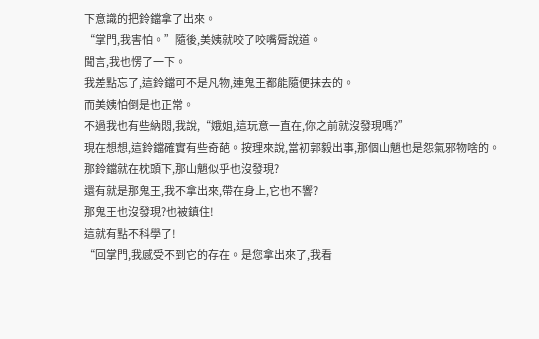下意識的把鈴鐺拿了出來。
“掌門,我害怕。”隨後,美姨就咬了咬嘴脣說道。
聞言,我也愣了一下。
我差點忘了,這鈴鐺可不是凡物,連鬼王都能隨便抹去的。
而美姨怕倒是也正常。
不過我也有些納悶,我說,“娥姐,這玩意一直在,你之前就沒發現嗎?”
現在想想,這鈴鐺確實有些奇葩。按理來說,當初郭毅出事,那個山魈也是怨氣邪物啥的。
那鈴鐺就在枕頭下,那山魈似乎也沒發現?
還有就是那鬼王,我不拿出來,帶在身上,它也不響?
那鬼王也沒發現?也被鎮住!
這就有點不科學了!
“回掌門,我感受不到它的存在。是您拿出來了,我看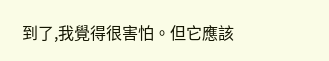到了,我覺得很害怕。但它應該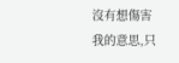沒有想傷害我的意思,只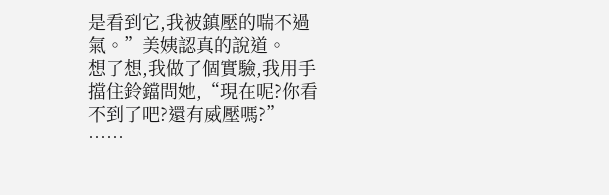是看到它,我被鎮壓的喘不過氣。”美姨認真的說道。
想了想,我做了個實驗,我用手擋住鈴鐺問她,“現在呢?你看不到了吧?還有威壓嗎?”
……